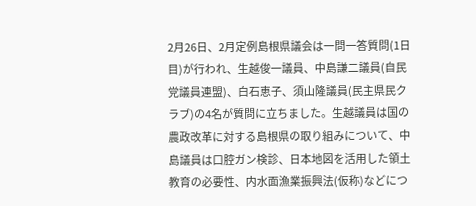2月26日、2月定例島根県議会は一問一答質問(1日目)が行われ、生越俊一議員、中島謙二議員(自民党議員連盟)、白石恵子、須山隆議員(民主県民クラブ)の4名が質問に立ちました。生越議員は国の農政改革に対する島根県の取り組みについて、中島議員は口腔ガン検診、日本地図を活用した領土教育の必要性、内水面漁業振興法(仮称)などにつ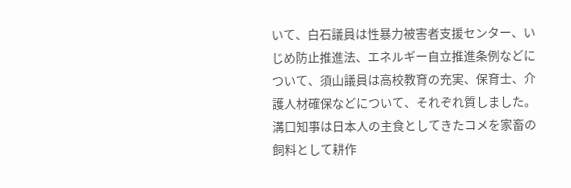いて、白石議員は性暴力被害者支援センター、いじめ防止推進法、エネルギー自立推進条例などについて、須山議員は高校教育の充実、保育士、介護人材確保などについて、それぞれ質しました。溝口知事は日本人の主食としてきたコメを家畜の飼料として耕作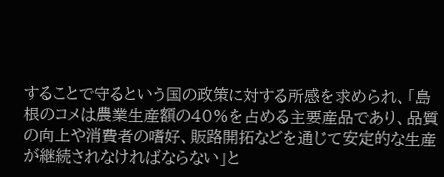することで守るという国の政策に対する所感を求められ、「島根のコメは農業生産額の40%を占める主要産品であり、品質の向上や消費者の嗜好、販路開拓などを通じて安定的な生産が継続されなければならない」と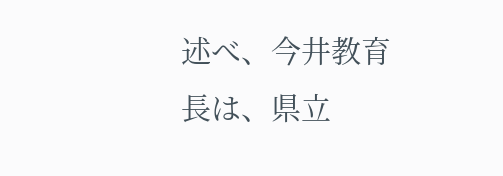述べ、今井教育長は、県立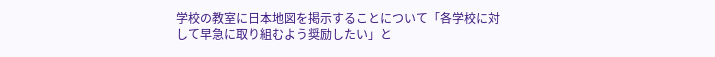学校の教室に日本地図を掲示することについて「各学校に対して早急に取り組むよう奨励したい」と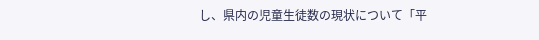し、県内の児童生徒数の現状について「平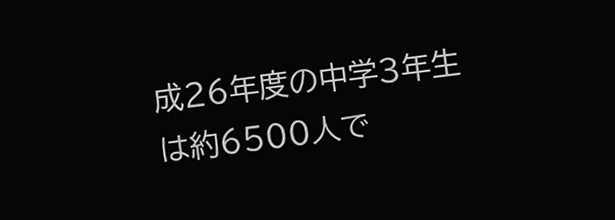成26年度の中学3年生は約6500人で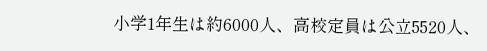小学1年生は約6000人、高校定員は公立5520人、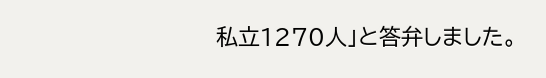私立1270人」と答弁しました。